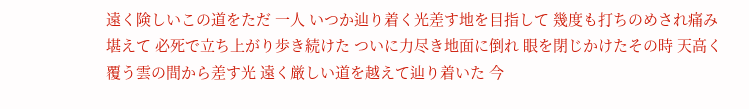遠く険しいこの道をただ 一人 いつか辿り着く光差す地を目指して 幾度も打ちのめされ痛み堪えて 必死で立ち上がり歩き続けた ついに力尽き地面に倒れ 眼を閉じかけたその時 天高く覆う雲の間から差す光 遠く厳しい道を越えて辿り着いた 今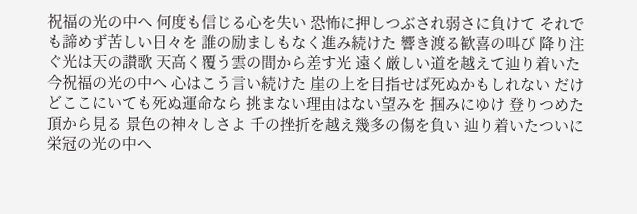祝福の光の中へ 何度も信じる心を失い 恐怖に押しつぶされ弱さに負けて それでも諦めず苦しい日々を 誰の励ましもなく進み続けた 響き渡る歓喜の叫び 降り注ぐ光は天の讃歌 天高く覆う雲の間から差す光 遠く厳しい道を越えて辿り着いた 今祝福の光の中へ 心はこう言い続けた 崖の上を目指せば死ぬかもしれない だけどここにいても死ぬ運命なら 挑まない理由はない望みを 掴みにゆけ 登りつめた頂から見る 景色の神々しさよ 千の挫折を越え幾多の傷を負い 辿り着いたついに栄冠の光の中へ